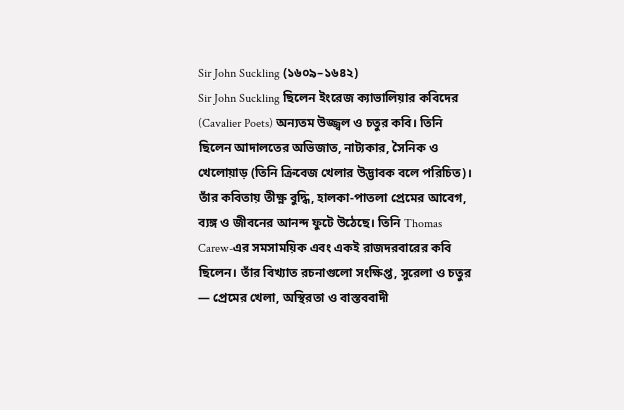Sir John Suckling (১৬০৯–১৬৪২)
Sir John Suckling ছিলেন ইংরেজ ক্যাভালিয়ার কবিদের (Cavalier Poets) অন্যতম উজ্জ্বল ও চতুর কবি। তিনি ছিলেন আদালতের অভিজাত, নাট্যকার, সৈনিক ও খেলোয়াড় (তিনি ক্রিবেজ খেলার উদ্ভাবক বলে পরিচিত)। তাঁর কবিতায় তীক্ষ্ণ বুদ্ধি, হালকা-পাতলা প্রেমের আবেগ, ব্যঙ্গ ও জীবনের আনন্দ ফুটে উঠেছে। তিনি Thomas Carew-এর সমসাময়িক এবং একই রাজদরবারের কবি ছিলেন। তাঁর বিখ্যাত রচনাগুলো সংক্ষিপ্ত, সুরেলা ও চতুর — প্রেমের খেলা, অস্থিরতা ও বাস্তববাদী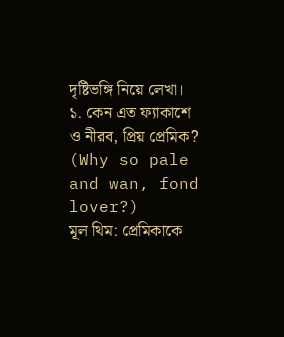দৃষ্টিভঙ্গি নিয়ে লেখা।
১. কেন এত ফ্যাকাশে ও নীরব, প্রিয় প্রেমিক? (Why so pale and wan, fond lover?)
মূল থিম: প্রেমিকাকে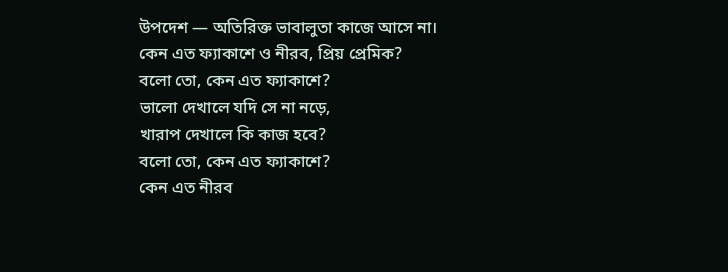উপদেশ — অতিরিক্ত ভাবালুতা কাজে আসে না।
কেন এত ফ্যাকাশে ও নীরব, প্রিয় প্রেমিক?
বলো তো, কেন এত ফ্যাকাশে?
ভালো দেখালে যদি সে না নড়ে,
খারাপ দেখালে কি কাজ হবে?
বলো তো, কেন এত ফ্যাকাশে?
কেন এত নীরব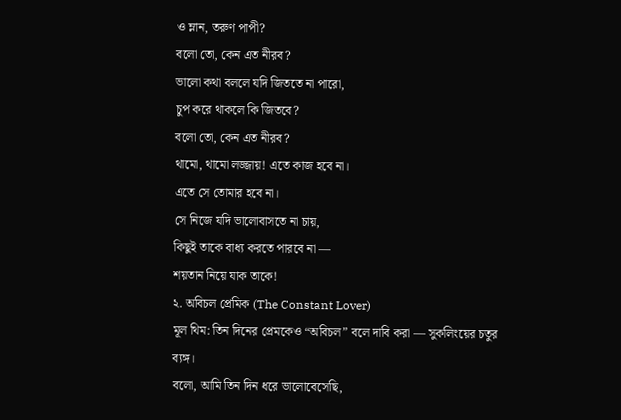ও ম্লান, তরুণ পাপী?
বলো তো, কেন এত নীরব?
ভালো কথা বললে যদি জিততে না পারো,
চুপ করে থাকলে কি জিতবে?
বলো তো, কেন এত নীরব?
থামো, থামো লজ্জায়! এতে কাজ হবে না।
এতে সে তোমার হবে না।
সে নিজে যদি ভালোবাসতে না চায়,
কিছুই তাকে বাধ্য করতে পারবে না —
শয়তান নিয়ে যাক তাকে!
২. অবিচল প্রেমিক (The Constant Lover)
মূল থিম: তিন দিনের প্রেমকেও “অবিচল” বলে দাবি করা — সুকলিংয়ের চতুর ব্যঙ্গ।
বলো, আমি তিন দিন ধরে ভালোবেসেছি,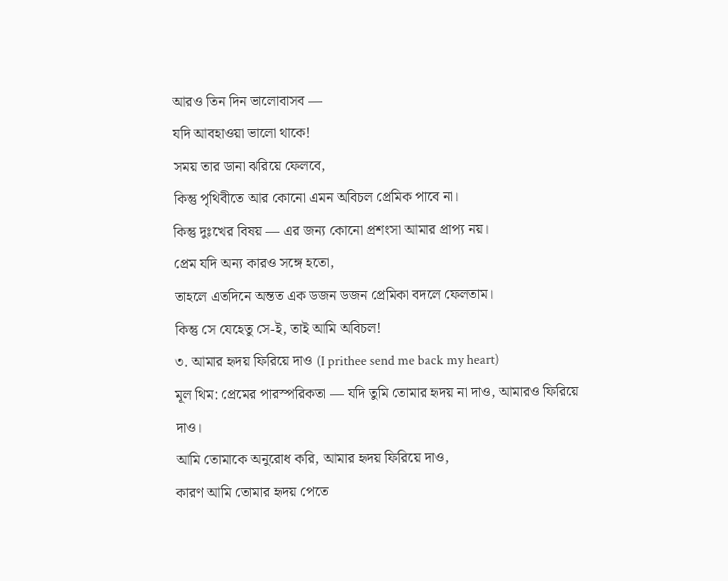আরও তিন দিন ভালোবাসব —
যদি আবহাওয়া ভালো থাকে!
সময় তার ডানা ঝরিয়ে ফেলবে,
কিন্তু পৃথিবীতে আর কোনো এমন অবিচল প্রেমিক পাবে না।
কিন্তু দুঃখের বিষয় — এর জন্য কোনো প্রশংসা আমার প্রাপ্য নয়।
প্রেম যদি অন্য কারও সঙ্গে হতো,
তাহলে এতদিনে অন্তত এক ডজন ডজন প্রেমিকা বদলে ফেলতাম।
কিন্তু সে যেহেতু সে-ই, তাই আমি অবিচল!
৩. আমার হৃদয় ফিরিয়ে দাও (I prithee send me back my heart)
মূল থিম: প্রেমের পারস্পরিকতা — যদি তুমি তোমার হৃদয় না দাও, আমারও ফিরিয়ে দাও।
আমি তোমাকে অনুরোধ করি, আমার হৃদয় ফিরিয়ে দাও,
কারণ আমি তোমার হৃদয় পেতে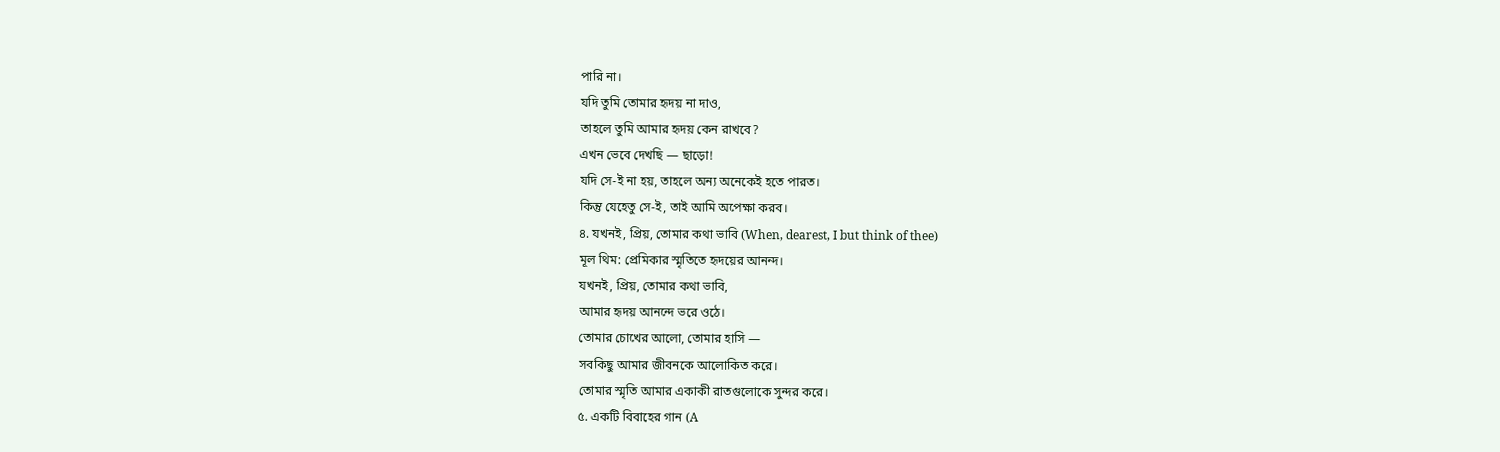পারি না।
যদি তুমি তোমার হৃদয় না দাও,
তাহলে তুমি আমার হৃদয় কেন রাখবে?
এখন ভেবে দেখছি — ছাড়ো!
যদি সে-ই না হয়, তাহলে অন্য অনেকেই হতে পারত।
কিন্তু যেহেতু সে-ই, তাই আমি অপেক্ষা করব।
৪. যখনই, প্রিয়, তোমার কথা ভাবি (When, dearest, I but think of thee)
মূল থিম: প্রেমিকার স্মৃতিতে হৃদয়ের আনন্দ।
যখনই, প্রিয়, তোমার কথা ভাবি,
আমার হৃদয় আনন্দে ভরে ওঠে।
তোমার চোখের আলো, তোমার হাসি —
সবকিছু আমার জীবনকে আলোকিত করে।
তোমার স্মৃতি আমার একাকী রাতগুলোকে সুন্দর করে।
৫. একটি বিবাহের গান (A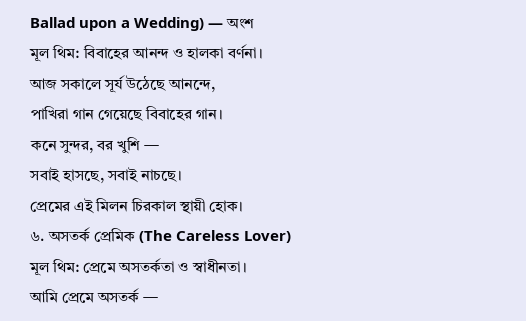Ballad upon a Wedding) — অংশ
মূল থিম: বিবাহের আনন্দ ও হালকা বর্ণনা।
আজ সকালে সূর্য উঠেছে আনন্দে,
পাখিরা গান গেয়েছে বিবাহের গান।
কনে সুন্দর, বর খুশি —
সবাই হাসছে, সবাই নাচছে।
প্রেমের এই মিলন চিরকাল স্থায়ী হোক।
৬. অসতর্ক প্রেমিক (The Careless Lover)
মূল থিম: প্রেমে অসতর্কতা ও স্বাধীনতা।
আমি প্রেমে অসতর্ক —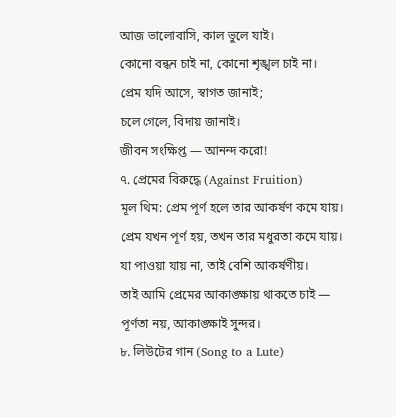আজ ভালোবাসি, কাল ভুলে যাই।
কোনো বন্ধন চাই না, কোনো শৃঙ্খল চাই না।
প্রেম যদি আসে, স্বাগত জানাই;
চলে গেলে, বিদায় জানাই।
জীবন সংক্ষিপ্ত — আনন্দ করো!
৭. প্রেমের বিরুদ্ধে (Against Fruition)
মূল থিম: প্রেম পূর্ণ হলে তার আকর্ষণ কমে যায়।
প্রেম যখন পূর্ণ হয়, তখন তার মধুরতা কমে যায়।
যা পাওয়া যায় না, তাই বেশি আকর্ষণীয়।
তাই আমি প্রেমের আকাঙ্ক্ষায় থাকতে চাই —
পূর্ণতা নয়, আকাঙ্ক্ষাই সুন্দর।
৮. লিউটের গান (Song to a Lute)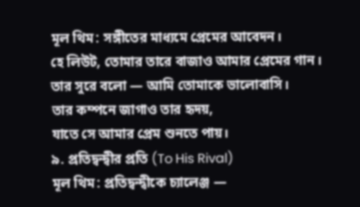মূল থিম: সঙ্গীতের মাধ্যমে প্রেমের আবেদন।
হে লিউট, তোমার তারে বাজাও আমার প্রেমের গান।
তার সুরে বলো — আমি তোমাকে ভালোবাসি।
তার কম্পনে জাগাও তার হৃদয়,
যাতে সে আমার প্রেম শুনতে পায়।
৯. প্রতিদ্বন্দ্বীর প্রতি (To His Rival)
মূল থিম: প্রতিদ্বন্দ্বীকে চ্যালেঞ্জ —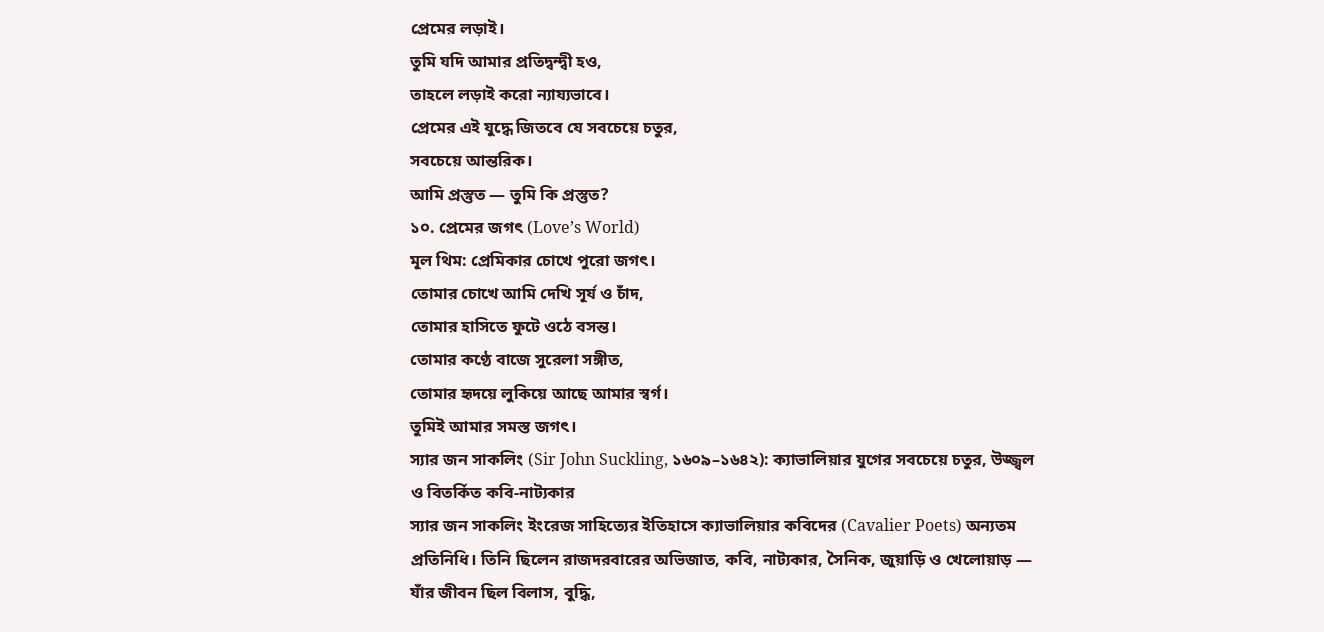প্রেমের লড়াই।
তুমি যদি আমার প্রতিদ্বন্দ্বী হও,
তাহলে লড়াই করো ন্যায্যভাবে।
প্রেমের এই যুদ্ধে জিতবে যে সবচেয়ে চতুর,
সবচেয়ে আন্তরিক।
আমি প্রস্তুত — তুমি কি প্রস্তুত?
১০. প্রেমের জগৎ (Love’s World)
মূল থিম: প্রেমিকার চোখে পুরো জগৎ।
তোমার চোখে আমি দেখি সূর্য ও চাঁদ,
তোমার হাসিতে ফুটে ওঠে বসন্ত।
তোমার কণ্ঠে বাজে সুরেলা সঙ্গীত,
তোমার হৃদয়ে লুকিয়ে আছে আমার স্বর্গ।
তুমিই আমার সমস্ত জগৎ।
স্যার জন সাকলিং (Sir John Suckling, ১৬০৯–১৬৪২): ক্যাভালিয়ার যুগের সবচেয়ে চতুর, উজ্জ্বল ও বিতর্কিত কবি-নাট্যকার
স্যার জন সাকলিং ইংরেজ সাহিত্যের ইতিহাসে ক্যাভালিয়ার কবিদের (Cavalier Poets) অন্যতম প্রতিনিধি। তিনি ছিলেন রাজদরবারের অভিজাত, কবি, নাট্যকার, সৈনিক, জুয়াড়ি ও খেলোয়াড় — যাঁর জীবন ছিল বিলাস, বুদ্ধি,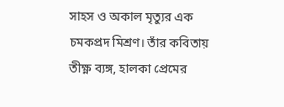সাহস ও অকাল মৃত্যুর এক চমকপ্রদ মিশ্রণ। তাঁর কবিতায় তীক্ষ্ণ ব্যঙ্গ, হালকা প্রেমের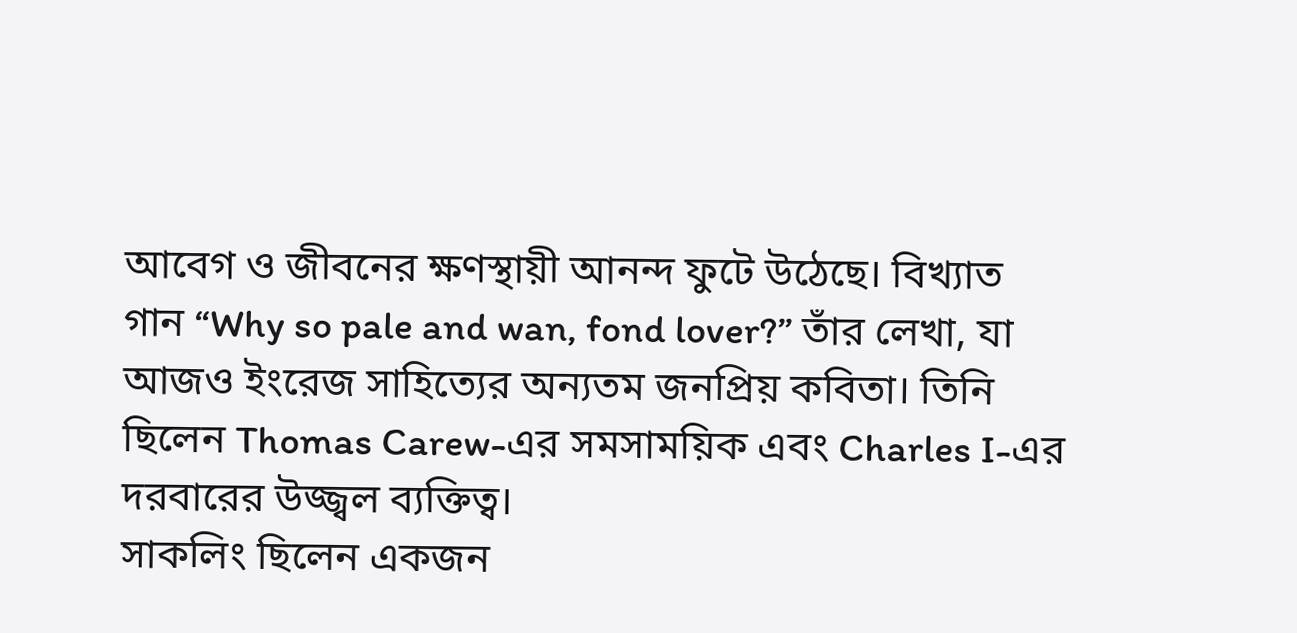আবেগ ও জীবনের ক্ষণস্থায়ী আনন্দ ফুটে উঠেছে। বিখ্যাত গান “Why so pale and wan, fond lover?” তাঁর লেখা, যা আজও ইংরেজ সাহিত্যের অন্যতম জনপ্রিয় কবিতা। তিনি ছিলেন Thomas Carew-এর সমসাময়িক এবং Charles I-এর দরবারের উজ্জ্বল ব্যক্তিত্ব।
সাকলিং ছিলেন একজন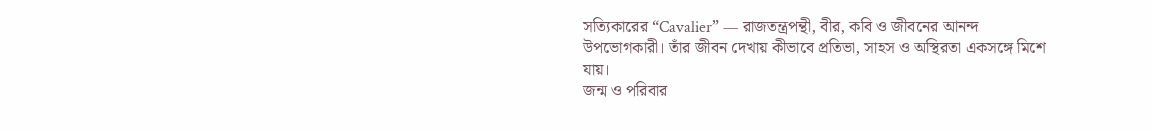সত্যিকারের “Cavalier” — রাজতন্ত্রপন্থী, বীর, কবি ও জীবনের আনন্দ উপভোগকারী। তাঁর জীবন দেখায় কীভাবে প্রতিভা, সাহস ও অস্থিরতা একসঙ্গে মিশে যায়।
জন্ম ও পরিবার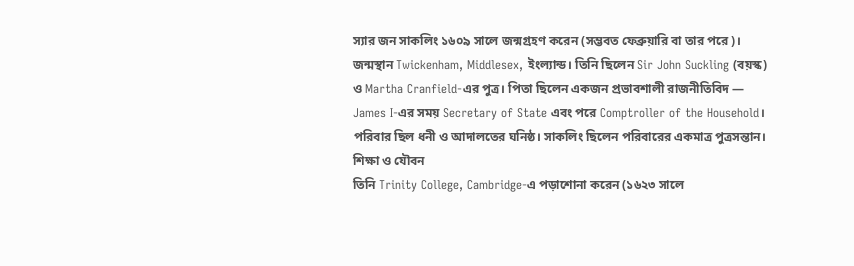স্যার জন সাকলিং ১৬০৯ সালে জন্মগ্রহণ করেন (সম্ভবত ফেব্রুয়ারি বা তার পরে)। জন্মস্থান Twickenham, Middlesex, ইংল্যান্ড। তিনি ছিলেন Sir John Suckling (বয়স্ক) ও Martha Cranfield-এর পুত্র। পিতা ছিলেন একজন প্রভাবশালী রাজনীতিবিদ — James I-এর সময় Secretary of State এবং পরে Comptroller of the Household। পরিবার ছিল ধনী ও আদালতের ঘনিষ্ঠ। সাকলিং ছিলেন পরিবারের একমাত্র পুত্রসন্তান।
শিক্ষা ও যৌবন
তিনি Trinity College, Cambridge-এ পড়াশোনা করেন (১৬২৩ সালে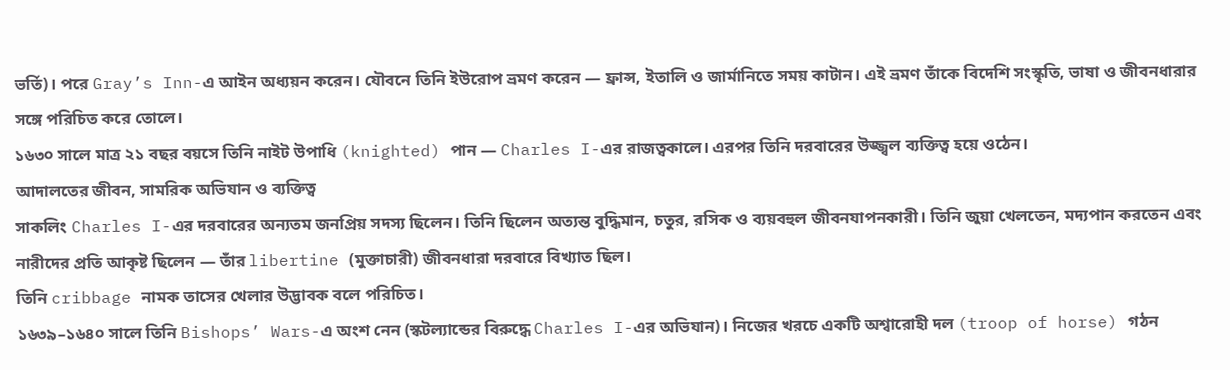ভর্তি)। পরে Gray’s Inn-এ আইন অধ্যয়ন করেন। যৌবনে তিনি ইউরোপ ভ্রমণ করেন — ফ্রান্স, ইতালি ও জার্মানিতে সময় কাটান। এই ভ্রমণ তাঁকে বিদেশি সংস্কৃতি, ভাষা ও জীবনধারার সঙ্গে পরিচিত করে তোলে।
১৬৩০ সালে মাত্র ২১ বছর বয়সে তিনি নাইট উপাধি (knighted) পান — Charles I-এর রাজত্বকালে। এরপর তিনি দরবারের উজ্জ্বল ব্যক্তিত্ব হয়ে ওঠেন।
আদালতের জীবন, সামরিক অভিযান ও ব্যক্তিত্ব
সাকলিং Charles I-এর দরবারের অন্যতম জনপ্রিয় সদস্য ছিলেন। তিনি ছিলেন অত্যন্ত বুদ্ধিমান, চতুর, রসিক ও ব্যয়বহুল জীবনযাপনকারী। তিনি জুয়া খেলতেন, মদ্যপান করতেন এবং নারীদের প্রতি আকৃষ্ট ছিলেন — তাঁর libertine (মুক্তাচারী) জীবনধারা দরবারে বিখ্যাত ছিল।
তিনি cribbage নামক তাসের খেলার উদ্ভাবক বলে পরিচিত।
১৬৩৯–১৬৪০ সালে তিনি Bishops’ Wars-এ অংশ নেন (স্কটল্যান্ডের বিরুদ্ধে Charles I-এর অভিযান)। নিজের খরচে একটি অশ্বারোহী দল (troop of horse) গঠন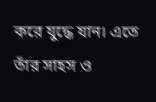করে যুদ্ধে যান। এতে তাঁর সাহস ও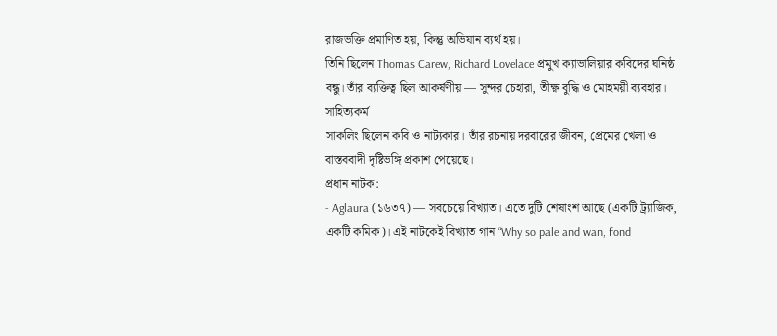রাজভক্তি প্রমাণিত হয়, কিন্তু অভিযান ব্যর্থ হয়।
তিনি ছিলেন Thomas Carew, Richard Lovelace প্রমুখ ক্যাভালিয়ার কবিদের ঘনিষ্ঠ বন্ধু। তাঁর ব্যক্তিত্ব ছিল আকর্ষণীয় — সুন্দর চেহারা, তীক্ষ্ণ বুদ্ধি ও মোহময়ী ব্যবহার।
সাহিত্যকর্ম
সাকলিং ছিলেন কবি ও নাট্যকার। তাঁর রচনায় দরবারের জীবন, প্রেমের খেলা ও বাস্তববাদী দৃষ্টিভঙ্গি প্রকাশ পেয়েছে।
প্রধান নাটক:
- Aglaura (১৬৩৭) — সবচেয়ে বিখ্যাত। এতে দুটি শেষাংশ আছে (একটি ট্র্যাজিক, একটি কমিক)। এই নাটকেই বিখ্যাত গান “Why so pale and wan, fond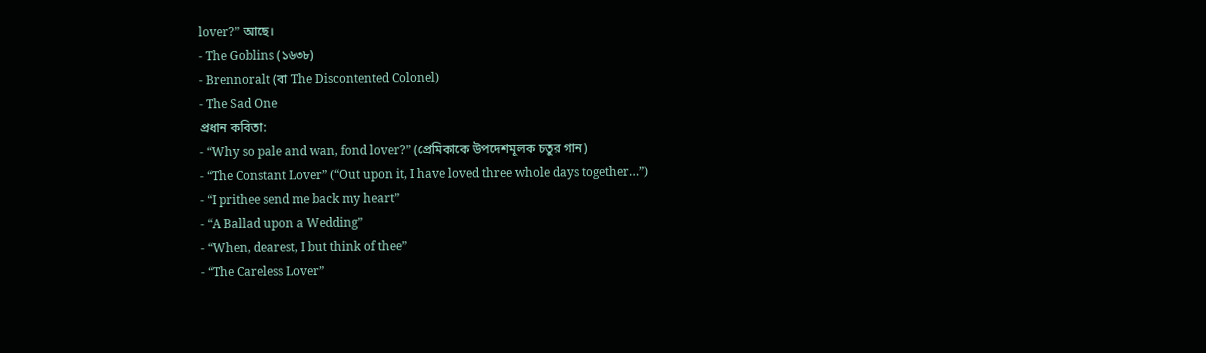lover?” আছে।
- The Goblins (১৬৩৮)
- Brennoralt (বা The Discontented Colonel)
- The Sad One
প্রধান কবিতা:
- “Why so pale and wan, fond lover?” (প্রেমিকাকে উপদেশমূলক চতুর গান)
- “The Constant Lover” (“Out upon it, I have loved three whole days together…”)
- “I prithee send me back my heart”
- “A Ballad upon a Wedding”
- “When, dearest, I but think of thee”
- “The Careless Lover”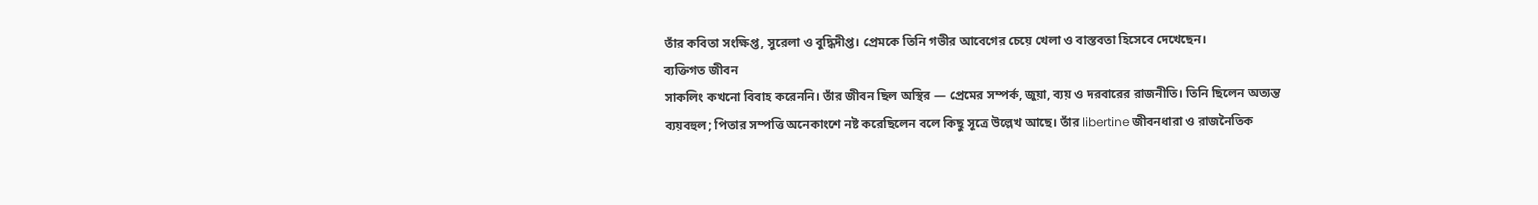তাঁর কবিতা সংক্ষিপ্ত, সুরেলা ও বুদ্ধিদীপ্ত। প্রেমকে তিনি গভীর আবেগের চেয়ে খেলা ও বাস্তবতা হিসেবে দেখেছেন।
ব্যক্তিগত জীবন
সাকলিং কখনো বিবাহ করেননি। তাঁর জীবন ছিল অস্থির — প্রেমের সম্পর্ক, জুয়া, ব্যয় ও দরবারের রাজনীতি। তিনি ছিলেন অত্যন্ত ব্যয়বহুল; পিতার সম্পত্তি অনেকাংশে নষ্ট করেছিলেন বলে কিছু সূত্রে উল্লেখ আছে। তাঁর libertine জীবনধারা ও রাজনৈতিক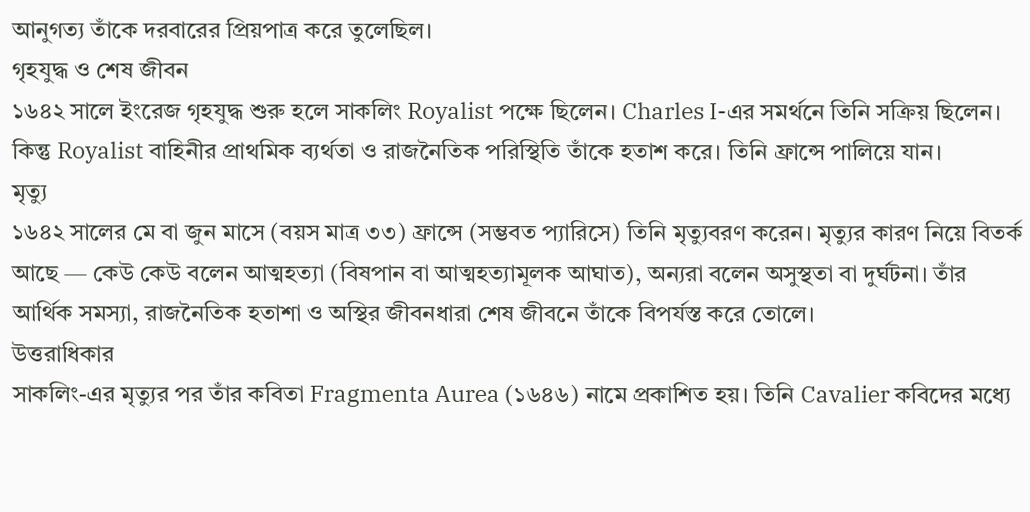আনুগত্য তাঁকে দরবারের প্রিয়পাত্র করে তুলেছিল।
গৃহযুদ্ধ ও শেষ জীবন
১৬৪২ সালে ইংরেজ গৃহযুদ্ধ শুরু হলে সাকলিং Royalist পক্ষে ছিলেন। Charles I-এর সমর্থনে তিনি সক্রিয় ছিলেন। কিন্তু Royalist বাহিনীর প্রাথমিক ব্যর্থতা ও রাজনৈতিক পরিস্থিতি তাঁকে হতাশ করে। তিনি ফ্রান্সে পালিয়ে যান।
মৃত্যু
১৬৪২ সালের মে বা জুন মাসে (বয়স মাত্র ৩৩) ফ্রান্সে (সম্ভবত প্যারিসে) তিনি মৃত্যুবরণ করেন। মৃত্যুর কারণ নিয়ে বিতর্ক আছে — কেউ কেউ বলেন আত্মহত্যা (বিষপান বা আত্মহত্যামূলক আঘাত), অন্যরা বলেন অসুস্থতা বা দুর্ঘটনা। তাঁর আর্থিক সমস্যা, রাজনৈতিক হতাশা ও অস্থির জীবনধারা শেষ জীবনে তাঁকে বিপর্যস্ত করে তোলে।
উত্তরাধিকার
সাকলিং-এর মৃত্যুর পর তাঁর কবিতা Fragmenta Aurea (১৬৪৬) নামে প্রকাশিত হয়। তিনি Cavalier কবিদের মধ্যে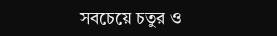সবচেয়ে চতুর ও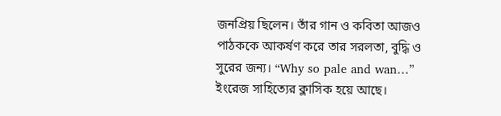জনপ্রিয় ছিলেন। তাঁর গান ও কবিতা আজও পাঠককে আকর্ষণ করে তার সরলতা, বুদ্ধি ও সুরের জন্য। “Why so pale and wan…” ইংরেজ সাহিত্যের ক্লাসিক হয়ে আছে।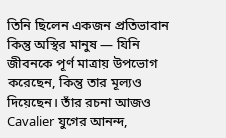তিনি ছিলেন একজন প্রতিভাবান কিন্তু অস্থির মানুষ — যিনি জীবনকে পূর্ণ মাত্রায় উপভোগ করেছেন, কিন্তু তার মূল্যও দিয়েছেন। তাঁর রচনা আজও Cavalier যুগের আনন্দ,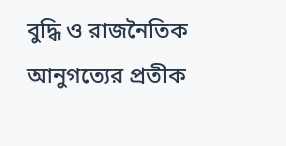বুদ্ধি ও রাজনৈতিক আনুগত্যের প্রতীক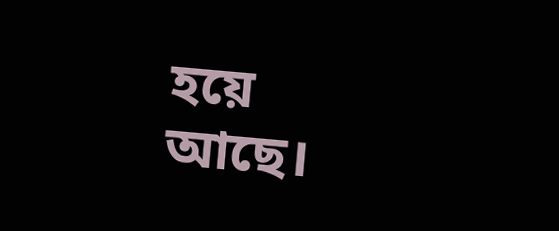হয়ে আছে।